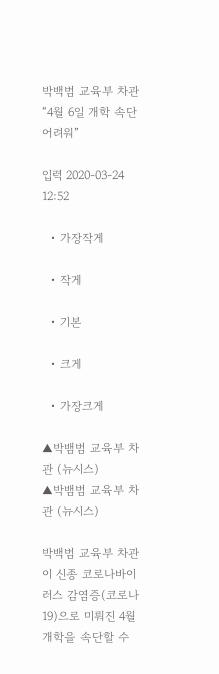박백범 교육부 차관 “4월 6일 개학 속단 어려워”

입력 2020-03-24 12:52

  • 가장작게

  • 작게

  • 기본

  • 크게

  • 가장크게

▲박뱀범 교육부 차관 (뉴시스)
▲박뱀범 교육부 차관 (뉴시스)

박백범 교육부 차관이 신종 코로나바이러스 감염증(코로나19)으로 미뤄진 4월 개학을 속단할 수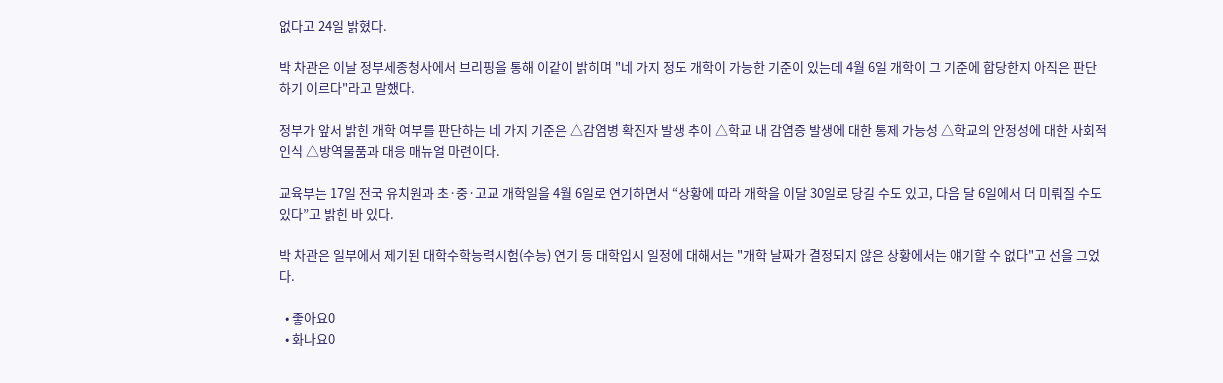없다고 24일 밝혔다.

박 차관은 이날 정부세종청사에서 브리핑을 통해 이같이 밝히며 "네 가지 정도 개학이 가능한 기준이 있는데 4월 6일 개학이 그 기준에 합당한지 아직은 판단하기 이르다"라고 말했다.

정부가 앞서 밝힌 개학 여부를 판단하는 네 가지 기준은 △감염병 확진자 발생 추이 △학교 내 감염증 발생에 대한 통제 가능성 △학교의 안정성에 대한 사회적 인식 △방역물품과 대응 매뉴얼 마련이다.

교육부는 17일 전국 유치원과 초·중·고교 개학일을 4월 6일로 연기하면서 “상황에 따라 개학을 이달 30일로 당길 수도 있고, 다음 달 6일에서 더 미뤄질 수도 있다”고 밝힌 바 있다.

박 차관은 일부에서 제기된 대학수학능력시험(수능) 연기 등 대학입시 일정에 대해서는 "개학 날짜가 결정되지 않은 상황에서는 얘기할 수 없다"고 선을 그었다.

  • 좋아요0
  • 화나요0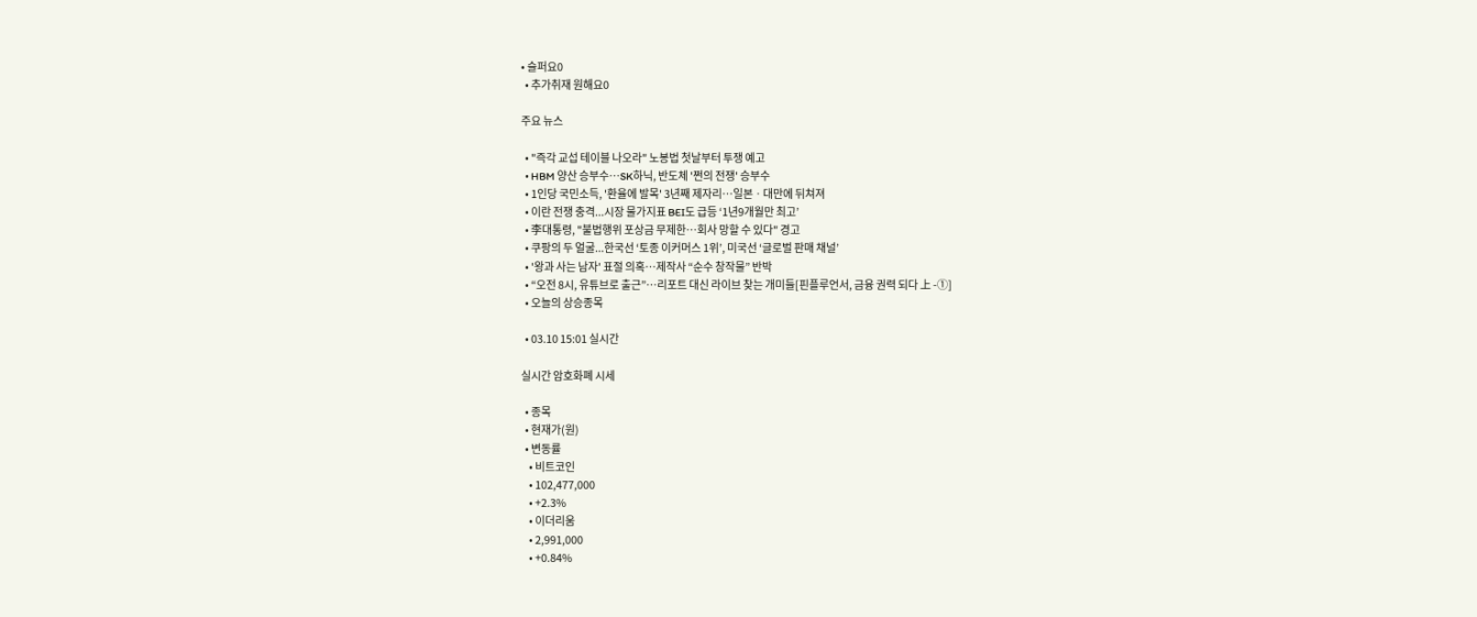• 슬퍼요0
  • 추가취재 원해요0

주요 뉴스

  • "즉각 교섭 테이블 나오라" 노봉법 첫날부터 투쟁 예고
  • HBM 양산 승부수…SK하닉, 반도체 '쩐의 전쟁' 승부수
  • 1인당 국민소득, '환율에 발목' 3년째 제자리⋯일본ㆍ대만에 뒤쳐져
  • 이란 전쟁 충격...시장 물가지표 BEI도 급등 ‘1년9개월만 최고’
  • 李대통령, "불법행위 포상금 무제한…회사 망할 수 있다" 경고
  • 쿠팡의 두 얼굴...한국선 ‘토종 이커머스 1위’, 미국선 ‘글로벌 판매 채널’
  • '왕과 사는 남자' 표절 의혹…제작사 “순수 창작물” 반박
  • “오전 8시, 유튜브로 출근”…리포트 대신 라이브 찾는 개미들[핀플루언서, 금융 권력 되다 上 -①]
  • 오늘의 상승종목

  • 03.10 15:01 실시간

실시간 암호화폐 시세

  • 종목
  • 현재가(원)
  • 변동률
    • 비트코인
    • 102,477,000
    • +2.3%
    • 이더리움
    • 2,991,000
    • +0.84%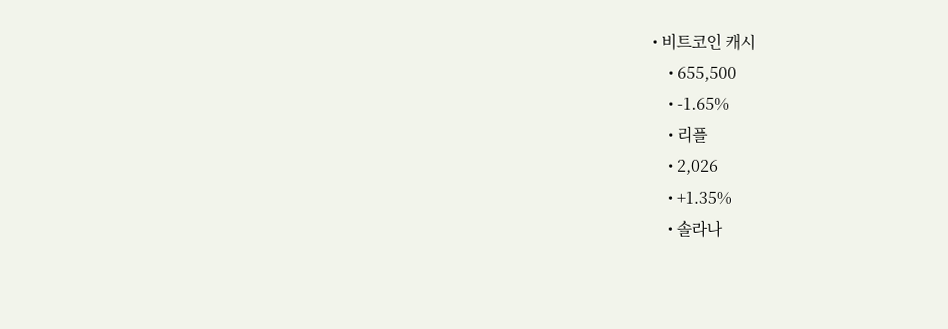• 비트코인 캐시
    • 655,500
    • -1.65%
    • 리플
    • 2,026
    • +1.35%
    • 솔라나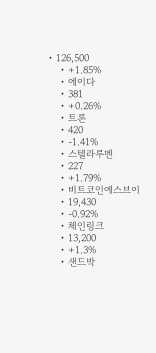• 126,500
    • +1.85%
    • 에이다
    • 381
    • +0.26%
    • 트론
    • 420
    • -1.41%
    • 스텔라루멘
    • 227
    • +1.79%
    • 비트코인에스브이
    • 19,430
    • -0.92%
    • 체인링크
    • 13,200
    • +1.3%
    • 샌드박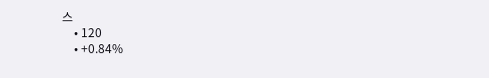스
    • 120
    • +0.84%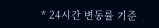* 24시간 변동률 기준